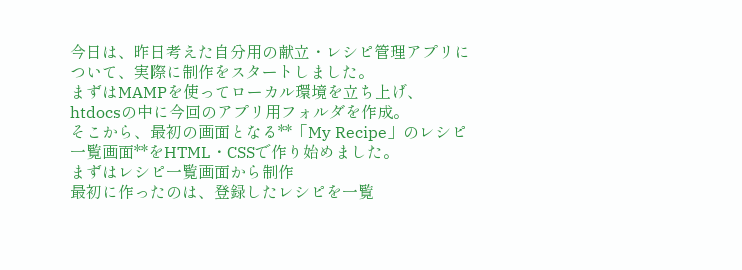今日は、昨日考えた自分用の献立・レシピ管理アプリについて、実際に制作をスタートしました。
まずはMAMPを使ってローカル環境を立ち上げ、htdocsの中に今回のアプリ用フォルダを作成。
そこから、最初の画面となる**「My Recipe」のレシピ一覧画面**をHTML・CSSで作り始めました。
まずはレシピ一覧画面から制作
最初に作ったのは、登録したレシピを一覧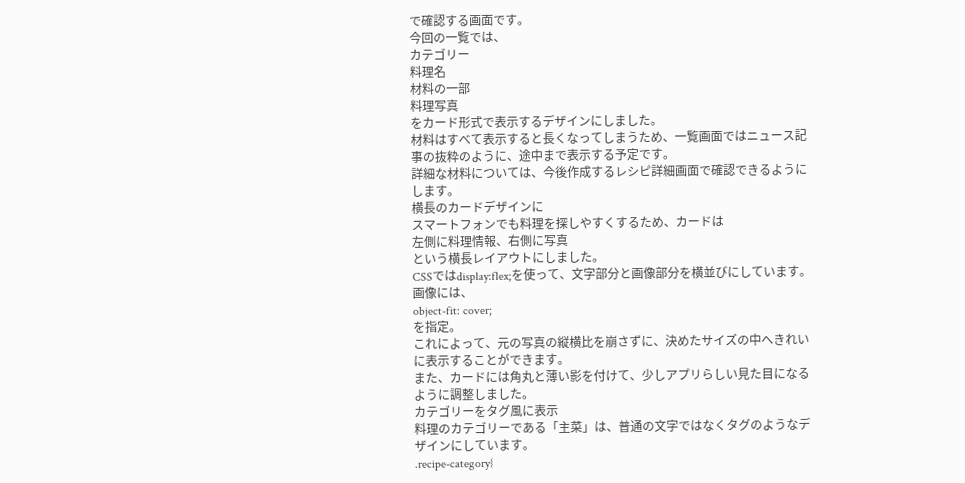で確認する画面です。
今回の一覧では、
カテゴリー
料理名
材料の一部
料理写真
をカード形式で表示するデザインにしました。
材料はすべて表示すると長くなってしまうため、一覧画面ではニュース記事の抜粋のように、途中まで表示する予定です。
詳細な材料については、今後作成するレシピ詳細画面で確認できるようにします。
横長のカードデザインに
スマートフォンでも料理を探しやすくするため、カードは
左側に料理情報、右側に写真
という横長レイアウトにしました。
CSSではdisplay:flex;を使って、文字部分と画像部分を横並びにしています。
画像には、
object-fit: cover;
を指定。
これによって、元の写真の縦横比を崩さずに、決めたサイズの中へきれいに表示することができます。
また、カードには角丸と薄い影を付けて、少しアプリらしい見た目になるように調整しました。
カテゴリーをタグ風に表示
料理のカテゴリーである「主菜」は、普通の文字ではなくタグのようなデザインにしています。
.recipe-category{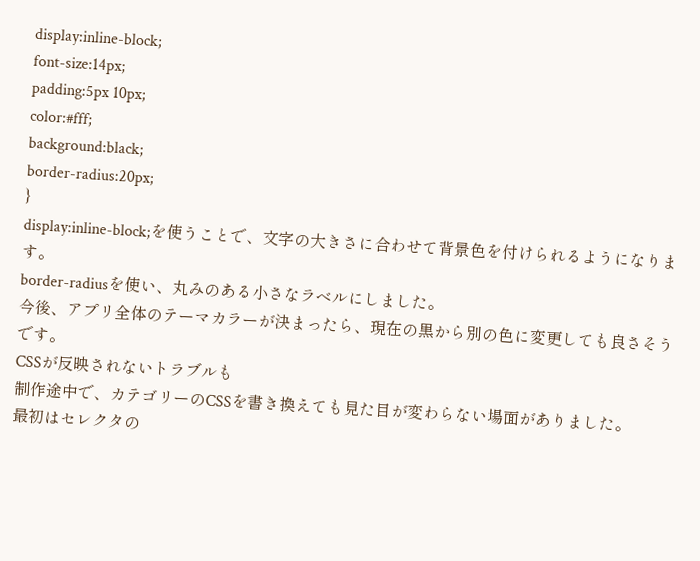display:inline-block;
font-size:14px;
padding:5px 10px;
color:#fff;
background:black;
border-radius:20px;
}
display:inline-block;を使うことで、文字の大きさに合わせて背景色を付けられるようになります。
border-radiusを使い、丸みのある小さなラベルにしました。
今後、アプリ全体のテーマカラーが決まったら、現在の黒から別の色に変更しても良さそうです。
CSSが反映されないトラブルも
制作途中で、カテゴリーのCSSを書き換えても見た目が変わらない場面がありました。
最初はセレクタの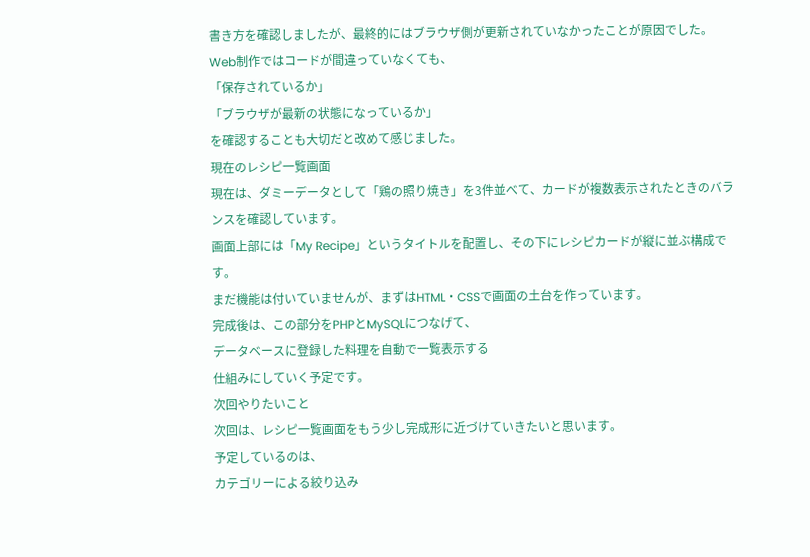書き方を確認しましたが、最終的にはブラウザ側が更新されていなかったことが原因でした。
Web制作ではコードが間違っていなくても、
「保存されているか」
「ブラウザが最新の状態になっているか」
を確認することも大切だと改めて感じました。
現在のレシピ一覧画面
現在は、ダミーデータとして「鶏の照り焼き」を3件並べて、カードが複数表示されたときのバランスを確認しています。
画面上部には「My Recipe」というタイトルを配置し、その下にレシピカードが縦に並ぶ構成です。
まだ機能は付いていませんが、まずはHTML・CSSで画面の土台を作っています。
完成後は、この部分をPHPとMySQLにつなげて、
データベースに登録した料理を自動で一覧表示する
仕組みにしていく予定です。
次回やりたいこと
次回は、レシピ一覧画面をもう少し完成形に近づけていきたいと思います。
予定しているのは、
カテゴリーによる絞り込み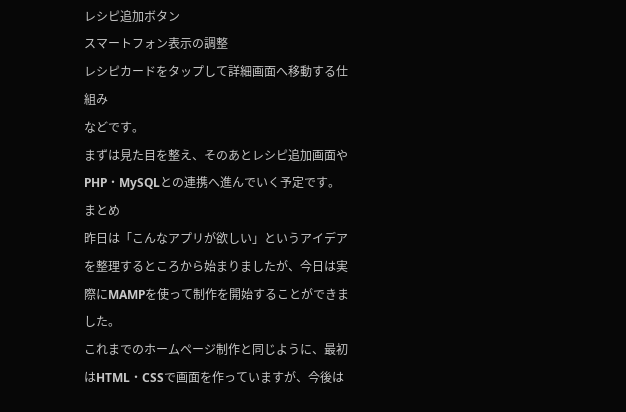レシピ追加ボタン
スマートフォン表示の調整
レシピカードをタップして詳細画面へ移動する仕組み
などです。
まずは見た目を整え、そのあとレシピ追加画面やPHP・MySQLとの連携へ進んでいく予定です。
まとめ
昨日は「こんなアプリが欲しい」というアイデアを整理するところから始まりましたが、今日は実際にMAMPを使って制作を開始することができました。
これまでのホームページ制作と同じように、最初はHTML・CSSで画面を作っていますが、今後は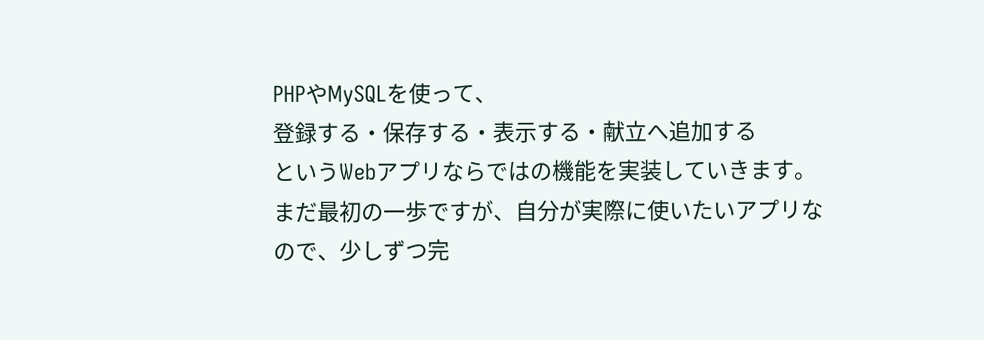PHPやMySQLを使って、
登録する・保存する・表示する・献立へ追加する
というWebアプリならではの機能を実装していきます。
まだ最初の一歩ですが、自分が実際に使いたいアプリなので、少しずつ完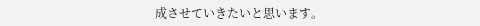成させていきたいと思います。